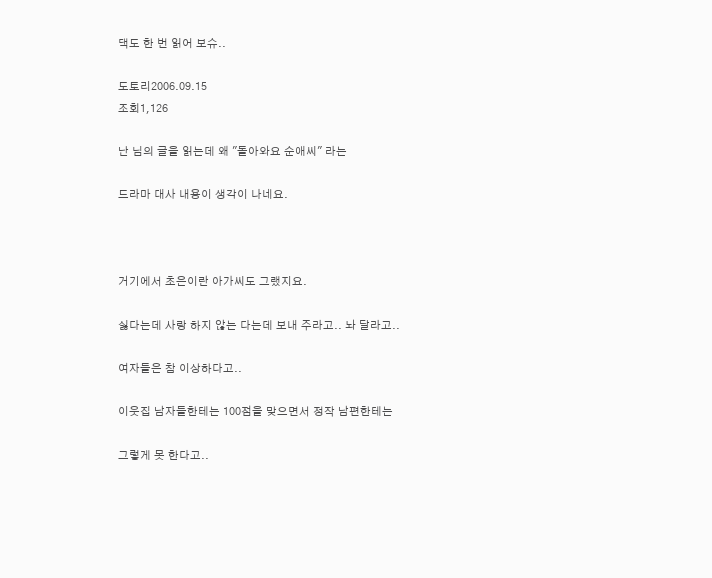댁도 한 번 읽어 보슈..

도토리2006.09.15
조회1,126

난 님의 글을 읽는데 왜 "돌아와요 순애씨" 라는

드라마 대사 내용이 생각이 나네요.



거기에서 초은이란 아가씨도 그랬지요.

싫다는데 사랑 하지 않는 다는데 보내 주라고.. 놔 달라고..

여자들은 참 이상하다고..

이웃집 남자들한테는 100점을 맞으면서 정작 남편한테는

그렇게 못 한다고..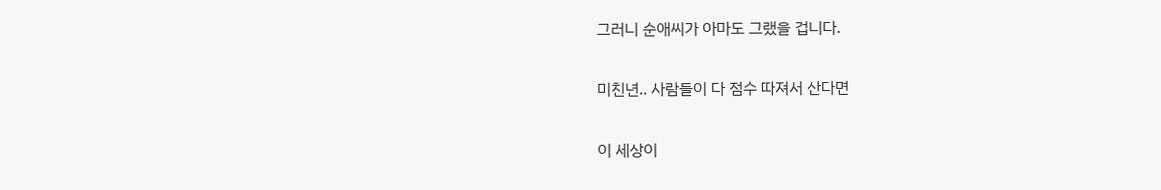그러니 순애씨가 아마도 그랬을 겁니다.

미친년.. 사람들이 다 점수 따져서 산다면

이 세상이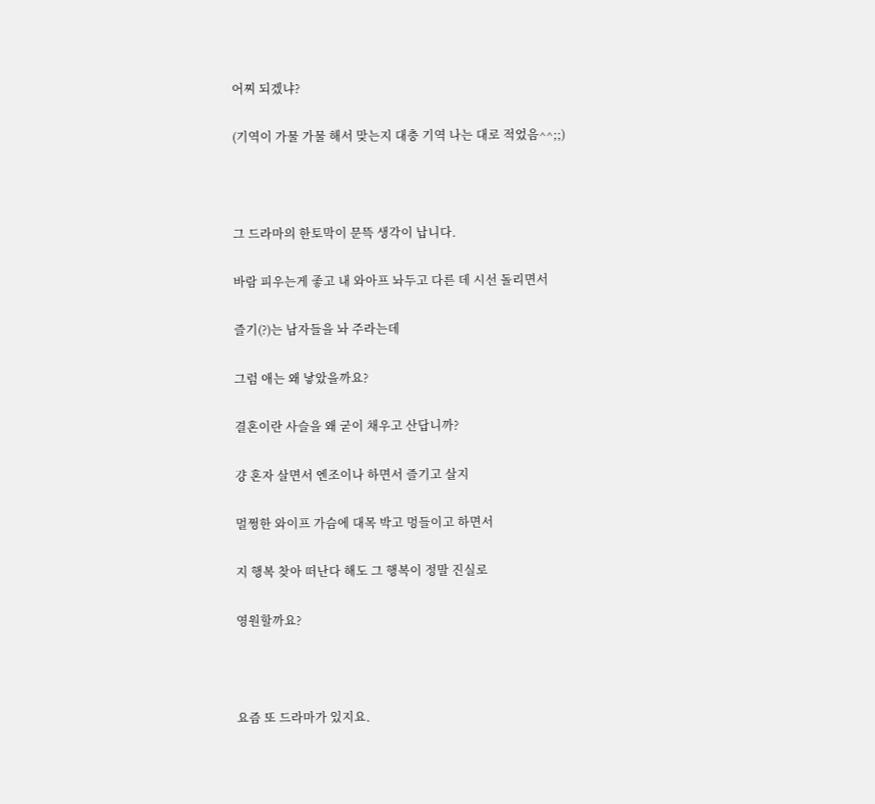어찌 되겠냐?

(기역이 가물 가물 해서 맞는지 대충 기역 나는 대로 적었음^^;;)



그 드라마의 한토막이 문뜩 생각이 납니다.

바람 피우는게 좋고 내 와아프 놔두고 다른 데 시선 돌리면서

즐기(?)는 남자들을 놔 주라는데

그럼 애는 왜 낳았을까요?

결혼이란 사슬을 왜 굳이 채우고 산답니까?

걍 혼자 살면서 엔조이나 하면서 즐기고 살지

멀쩡한 와이프 가슴에 대목 박고 멍들이고 하면서

지 행복 찾아 떠난다 해도 그 행복이 정말 진실로

영원할까요?



요즘 또 드라마가 있지요.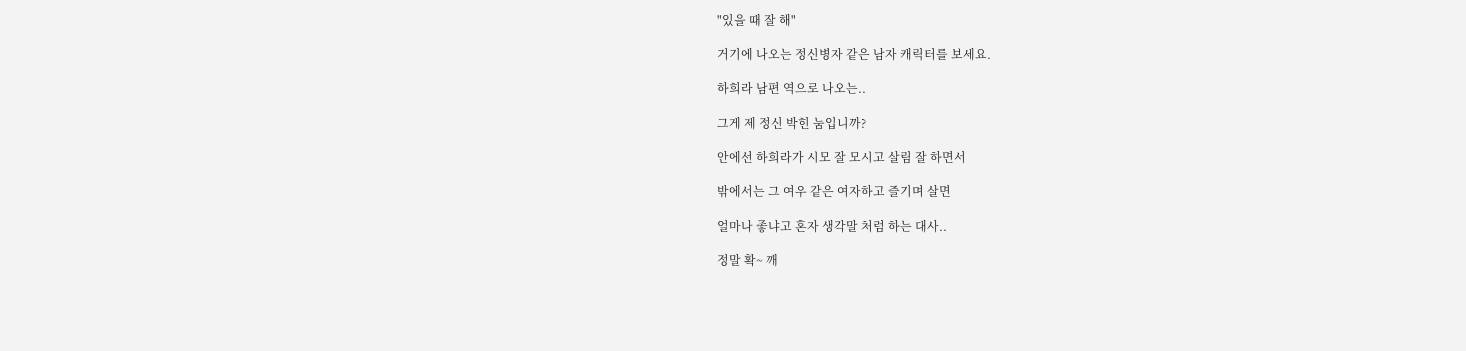"있을 때 잘 해"

거기에 나오는 정신병자 같은 남자 캐릭터를 보세요.

하희라 남편 역으로 나오는..

그게 제 정신 박힌 눔입니까?

안에선 하희라가 시모 잘 모시고 살림 잘 하면서

밖에서는 그 여우 같은 여자하고 즐기며 살면

얼마나 좋냐고 혼자 생각말 처럼 하는 대사..

정말 확~ 깨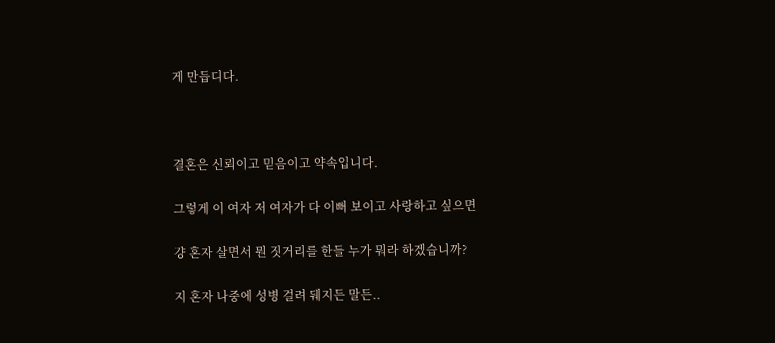게 만듭디다.



결혼은 신뢰이고 믿음이고 약속입니다.

그렇게 이 여자 저 여자가 다 이뻐 보이고 사랑하고 싶으면

걍 혼자 살면서 뭔 짓거리를 한들 누가 뭐라 하겠습니까?

지 혼자 나중에 성병 걸려 뒈지든 말든..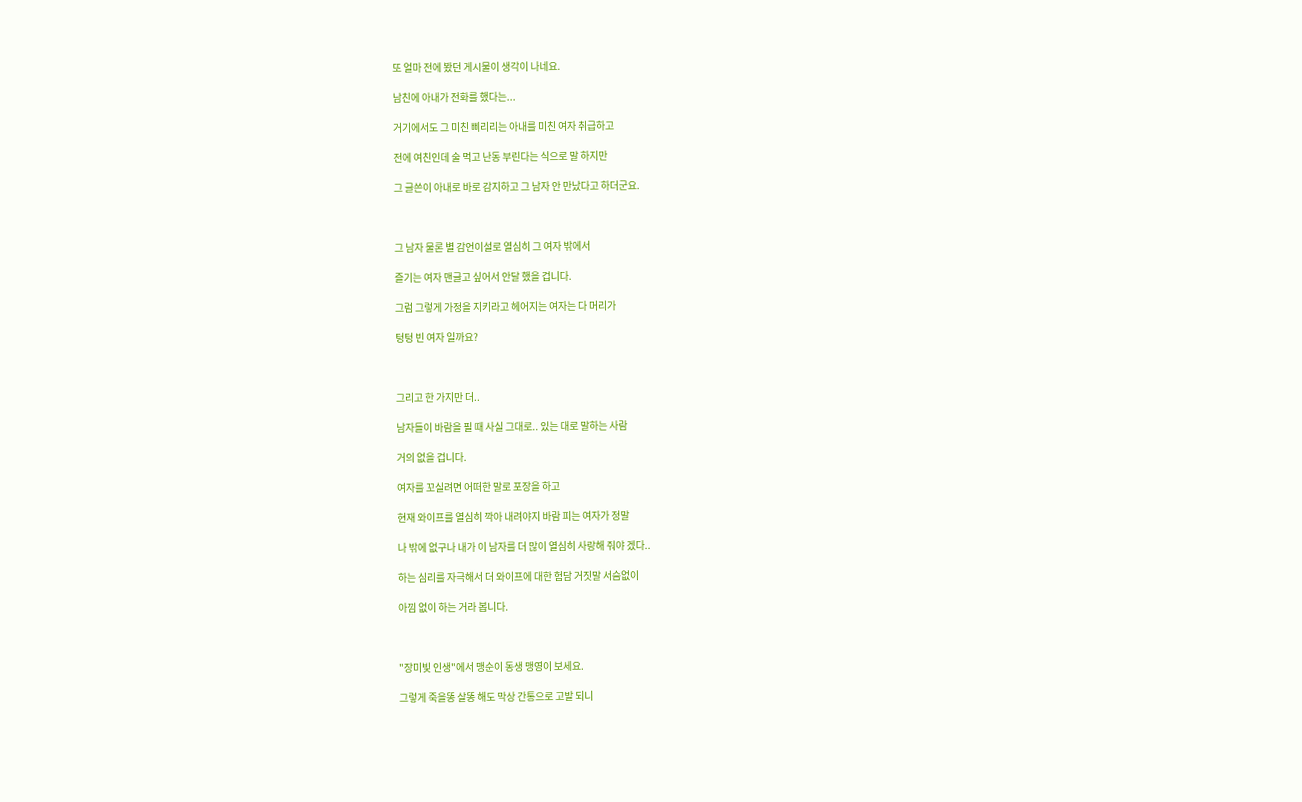또 얼마 전에 봤던 게시물이 생각이 나네요.

남친에 아내가 전화를 했다는...

거기에서도 그 미친 삐리리는 아내를 미친 여자 취급하고

전에 여친인데 술 먹고 난동 부린다는 식으로 말 하지만

그 글쓴이 아내로 바로 감지하고 그 남자 안 만났다고 하더군요.



그 남자 물론 별 감언이설로 열심히 그 여자 밖에서

즐기는 여자 맨글고 싶어서 안달 했을 겁니다.

그럼 그렇게 가정을 지키라고 헤어지는 여자는 다 머리가

텅텅 빈 여자 일까요?



그리고 한 가지만 더..

남자들이 바람을 필 때 사실 그대로.. 있는 대로 말하는 사람

거의 없을 겁니다.

여자를 꼬실려면 어떠한 말로 포장을 하고

현재 와이프를 열심히 깍아 내려야지 바람 피는 여자가 정말

나 밖에 없구나 내가 이 남자를 더 많이 열심히 사랑해 줘야 겠다..

하는 심리를 자극해서 더 와이프에 대한 험담 거짓말 서슴없이

아낌 없이 하는 거라 봅니다.



"장미빛 인생"에서 맹순이 동생 맹영이 보세요.

그렇게 죽을똥 살똥 해도 막상 간통으로 고발 되니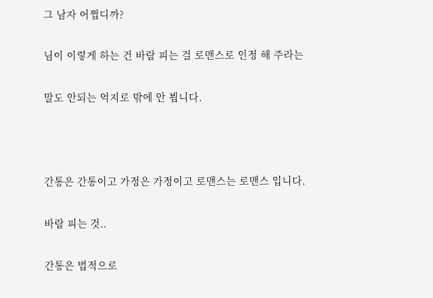그 남자 어쩝디까?

님이 이렇게 하는 건 바람 피는 걸 로맨스로 인정 해 주라는

말도 안되는 억지로 밖에 안 뵙니다.



간통은 간통이고 가정은 가정이고 로맨스는 로맨스 입니다.

바람 피는 것..

간통은 법적으로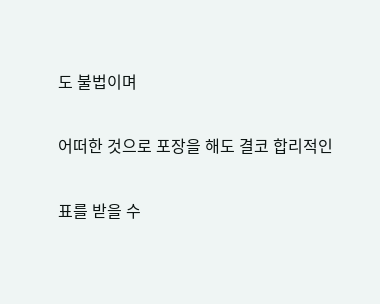도 불법이며

어떠한 것으로 포장을 해도 결코 합리적인

표를 받을 수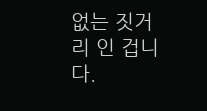없는 짓거리 인 겁니다.